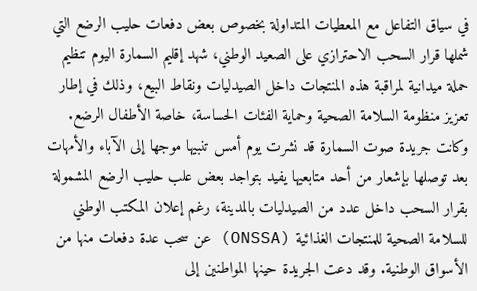في سياق التفاعل مع المعطيات المتداولة بخصوص بعض دفعات حليب الرضع التي شملها قرار السحب الاحترازي على الصعيد الوطني، شهد إقليم السمارة اليوم تنظيم حملة ميدانية لمراقبة هذه المنتجات داخل الصيدليات ونقاط البيع، وذلك في إطار تعزيز منظومة السلامة الصحية وحماية الفئات الحساسة، خاصة الأطفال الرضع.
وكانت جريدة صوت السمارة قد نشرت يوم أمس تنبيها موجها إلى الآباء والأمهات بعد توصلها بإشعار من أحد متابعيها يفيد بتواجد بعض علب حليب الرضع المشمولة بقرار السحب داخل عدد من الصيدليات بالمدينة، رغم إعلان المكتب الوطني للسلامة الصحية للمنتجات الغذائية (ONSSA) عن سحب عدة دفعات منها من الأسواق الوطنية. وقد دعت الجريدة حينها المواطنين إلى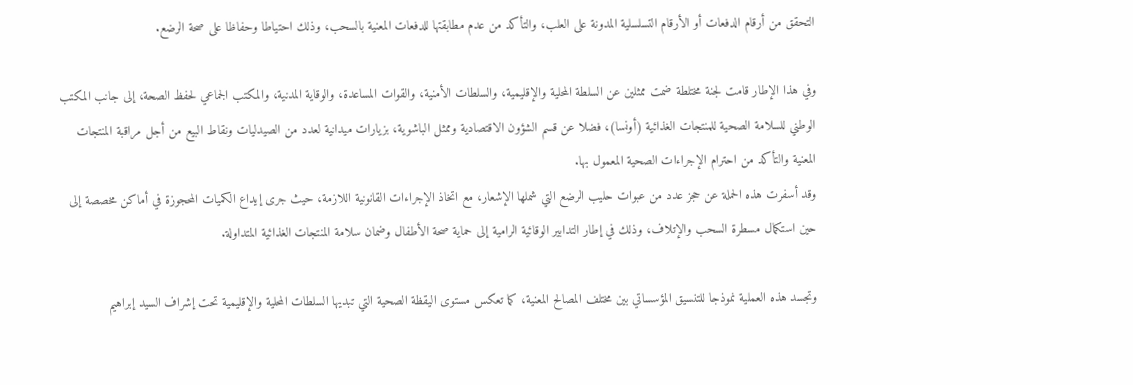التحقق من أرقام الدفعات أو الأرقام التسلسلية المدونة على العلب، والتأكد من عدم مطابقتها للدفعات المعنية بالسحب، وذلك احتياطا وحفاظا على صحة الرضع.

وفي هذا الإطار قامت لجنة مختلطة ضمت ممثلين عن السلطة المحلية والإقليمية، والسلطات الأمنية، والقوات المساعدة، والوقاية المدنية، والمكتب الجماعي لحفظ الصحة، إلى جانب المكتب الوطني للسلامة الصحية للمنتجات الغذائية (أونسا)، فضلا عن قسم الشؤون الاقتصادية وممثل الباشوية، بزيارات ميدانية لعدد من الصيدليات ونقاط البيع من أجل مراقبة المنتجات المعنية والتأكد من احترام الإجراءات الصحية المعمول بها.
وقد أسفرت هذه الحملة عن حجز عدد من عبوات حليب الرضع التي شملها الإشعار، مع اتخاذ الإجراءات القانونية اللازمة، حيث جرى إيداع الكميات المحجوزة في أماكن مخصصة إلى حين استكمال مسطرة السحب والإتلاف، وذلك في إطار التدابير الوقائية الرامية إلى حماية صحة الأطفال وضمان سلامة المنتجات الغذائية المتداولة.

وتجسد هذه العملية نموذجا للتنسيق المؤسساتي بين مختلف المصالح المعنية، كما تعكس مستوى اليقظة الصحية التي تبديها السلطات المحلية والإقليمية تحت إشراف السيد إبراهيم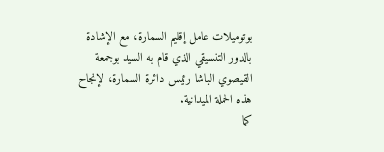بوتوميلات عامل إقليم السمارة، مع الإشادة بالدور التنسيقي الذي قام به السيد بوجمعة القيصوي الباشا رئيس دائرة السمارة، لإنجاح هذه الحملة الميدانية.
كما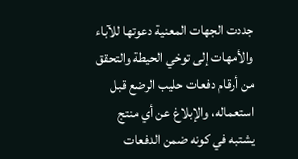جددت الجهات المعنية دعوتها للآباء والأمهات إلى توخي الحيطة والتحقق من أرقام دفعات حليب الرضع قبل استعماله، والإبلاغ عن أي منتج يشتبه في كونه ضمن الدفعات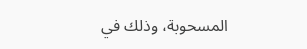المسحوبة، وذلك في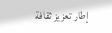إطار تعزيز ثقافة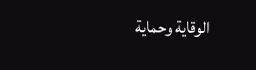الوقاية وحماية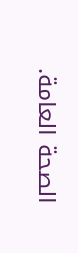الصحة العامة.